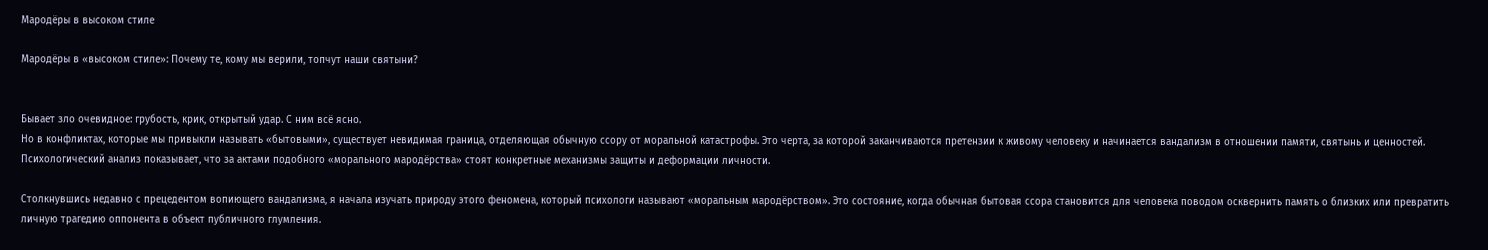Мародёры в высоком стиле

Мародёры в «высоком стиле»: Почему те, кому мы верили, топчут наши святыни?


Бывает зло очевидное: грубость, крик, открытый удар. С ним всё ясно.
Но в конфликтах, которые мы привыкли называть «бытовыми», существует невидимая граница, отделяющая обычную ссору от моральной катастрофы. Это черта, за которой заканчиваются претензии к живому человеку и начинается вандализм в отношении памяти, святынь и ценностей.
Психологический анализ показывает, что за актами подобного «морального мародёрства» стоят конкретные механизмы защиты и деформации личности.

Столкнувшись недавно с прецедентом вопиющего вандализма, я начала изучать природу этого феномена, который психологи называют «моральным мародёрством». Это состояние, когда обычная бытовая ссора становится для человека поводом осквернить память о близких или превратить личную трагедию оппонента в объект публичного глумления.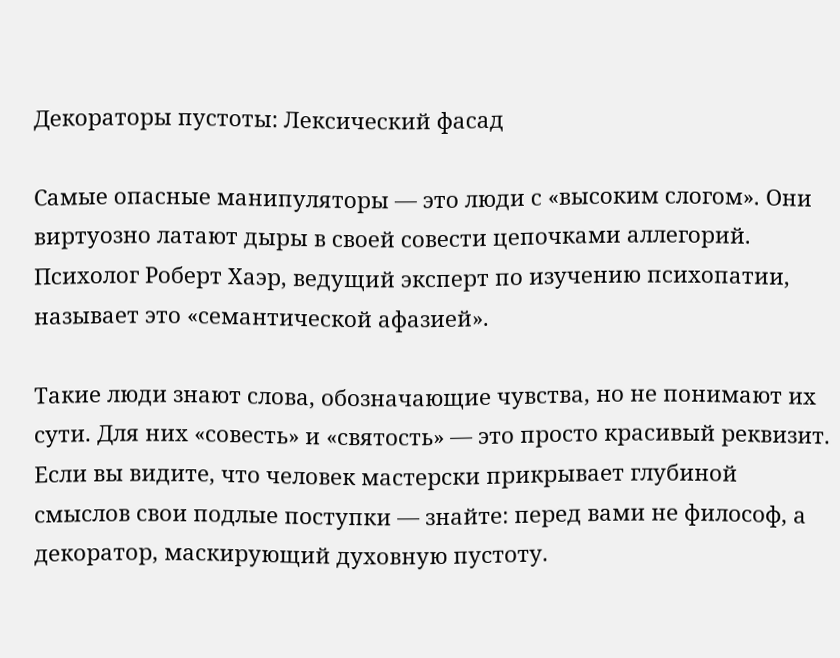Декораторы пустоты: Лексический фасад

Самые опасные манипуляторы — это люди с «высоким слогом». Они виртуозно латают дыры в своей совести цепочками аллегорий. Психолог Роберт Хаэр, ведущий эксперт по изучению психопатии, называет это «семантической афазией».

Такие люди знают слова, обозначающие чувства, но не понимают их сути. Для них «совесть» и «святость» — это просто красивый реквизит.
Если вы видите, что человек мастерски прикрывает глубиной смыслов свои подлые поступки — знайте: перед вами не философ, а декоратор, маскирующий духовную пустоту.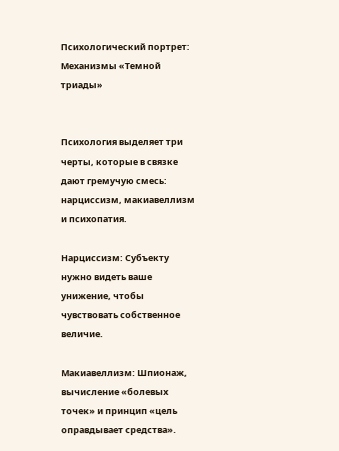Психологический портрет: Механизмы «Темной триады»


Психология выделяет три черты, которые в связке дают гремучую смесь: нарциссизм, макиавеллизм и психопатия.

Нарциссизм: Субъекту нужно видеть ваше унижение, чтобы чувствовать собственное величие.

Макиавеллизм: Шпионаж, вычисление «болевых точек» и принцип «цель оправдывает средства».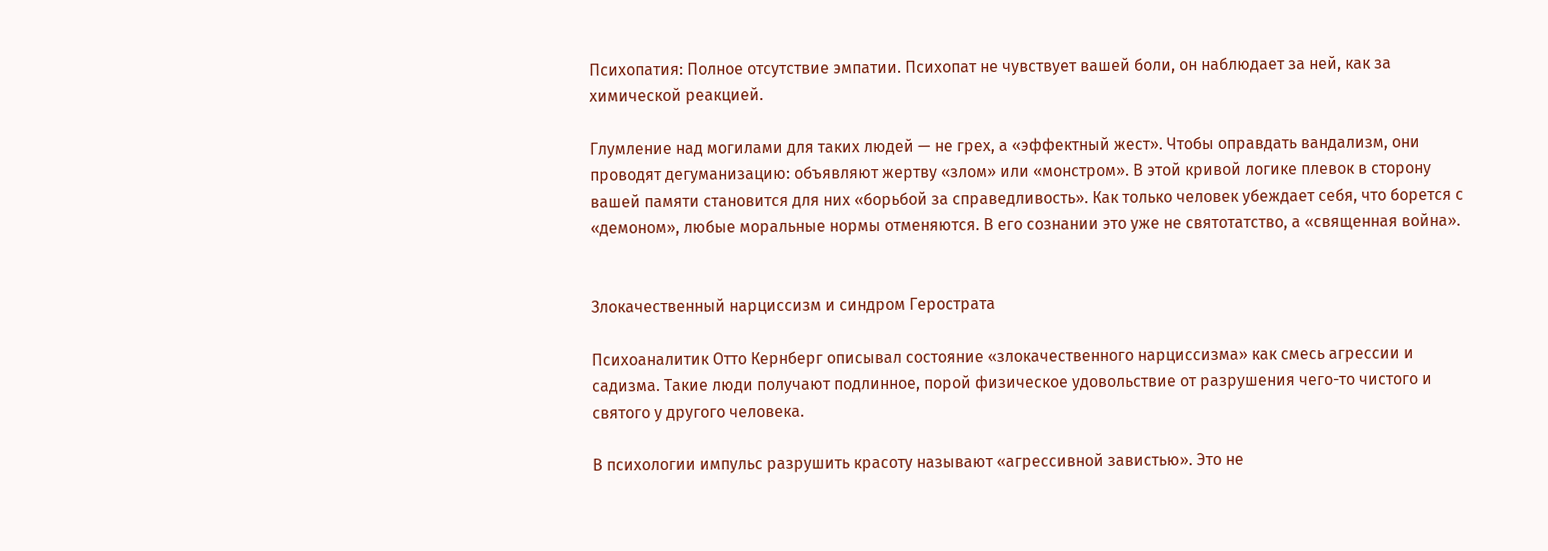Психопатия: Полное отсутствие эмпатии. Психопат не чувствует вашей боли, он наблюдает за ней, как за химической реакцией.

Глумление над могилами для таких людей — не грех, а «эффектный жест». Чтобы оправдать вандализм, они проводят дегуманизацию: объявляют жертву «злом» или «монстром». В этой кривой логике плевок в сторону вашей памяти становится для них «борьбой за справедливость». Как только человек убеждает себя, что борется с «демоном», любые моральные нормы отменяются. В его сознании это уже не святотатство, а «священная война».


Злокачественный нарциссизм и синдром Герострата

Психоаналитик Отто Кернберг описывал состояние «злокачественного нарциссизма» как смесь агрессии и садизма. Такие люди получают подлинное, порой физическое удовольствие от разрушения чего-то чистого и святого у другого человека.

В психологии импульс разрушить красоту называют «агрессивной завистью». Это не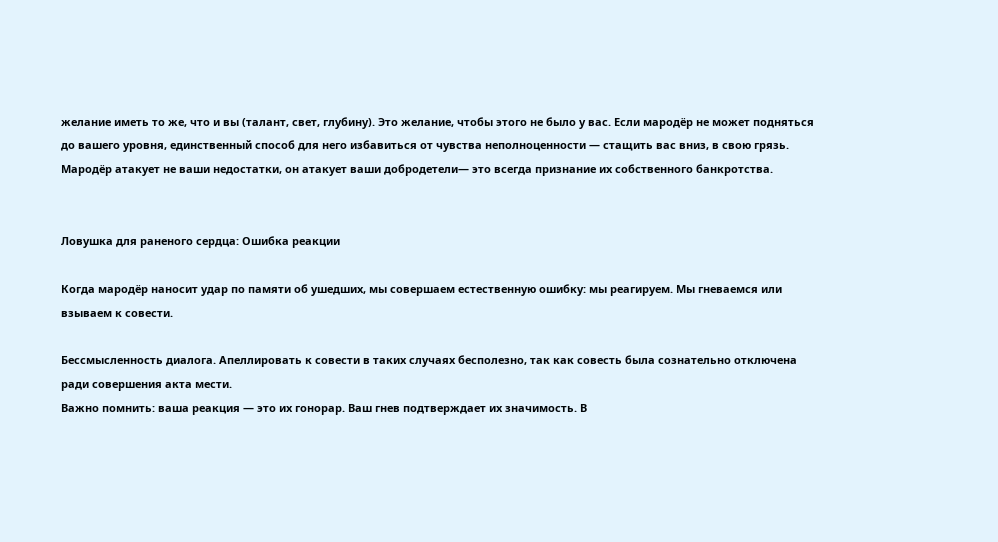желание иметь то же, что и вы (талант, свет, глубину). Это желание, чтобы этого не было у вас. Если мародёр не может подняться до вашего уровня, единственный способ для него избавиться от чувства неполноценности — стащить вас вниз, в свою грязь. Мародёр атакует не ваши недостатки, он атакует ваши добродетели— это всегда признание их собственного банкротства.


Ловушка для раненого сердца: Ошибка реакции

Когда мародёр наносит удар по памяти об ушедших, мы совершаем естественную ошибку: мы реагируем. Мы гневаемся или взываем к совести.

Бессмысленность диалога. Апеллировать к совести в таких случаях бесполезно, так как совесть была сознательно отключена ради совершения акта мести.
Важно помнить: ваша реакция — это их гонорар. Ваш гнев подтверждает их значимость. В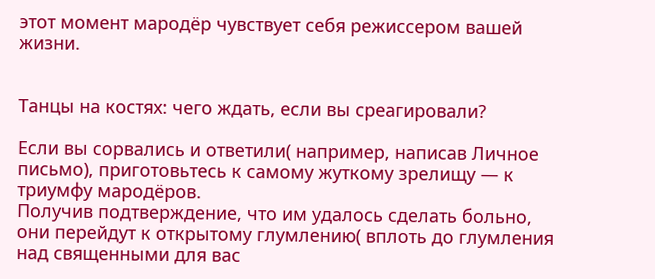этот момент мародёр чувствует себя режиссером вашей жизни.


Танцы на костях: чего ждать, если вы среагировали?

Если вы сорвались и ответили( например, написав Личное письмо), приготовьтесь к самому жуткому зрелищу — к триумфу мародёров.
Получив подтверждение, что им удалось сделать больно, они перейдут к открытому глумлению( вплоть до глумления над священными для вас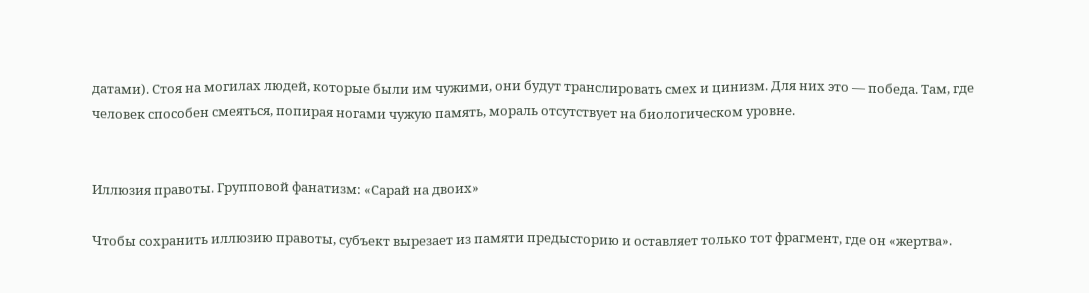датами). Стоя на могилах людей, которые были им чужими, они будут транслировать смех и цинизм. Для них это — победа. Там, где человек способен смеяться, попирая ногами чужую память, мораль отсутствует на биологическом уровне.


Иллюзия правоты. Групповой фанатизм: «Сарай на двоих»

Чтобы сохранить иллюзию правоты, субъект вырезает из памяти предысторию и оставляет только тот фрагмент, где он «жертва».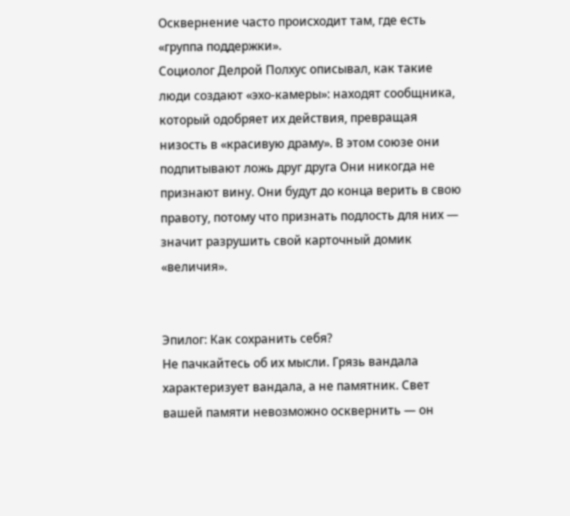Осквернение часто происходит там, где есть «группа поддержки».
Социолог Делрой Полхус описывал, как такие люди создают «эхо-камеры»: находят сообщника, который одобряет их действия, превращая низость в «красивую драму». В этом союзе они подпитывают ложь друг друга Они никогда не признают вину. Они будут до конца верить в свою правоту, потому что признать подлость для них — значит разрушить свой карточный домик «величия».


Эпилог: Как сохранить себя?
Не пачкайтесь об их мысли. Грязь вандала характеризует вандала, а не памятник. Свет вашей памяти невозможно осквернить — он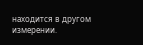находится в другом измерении.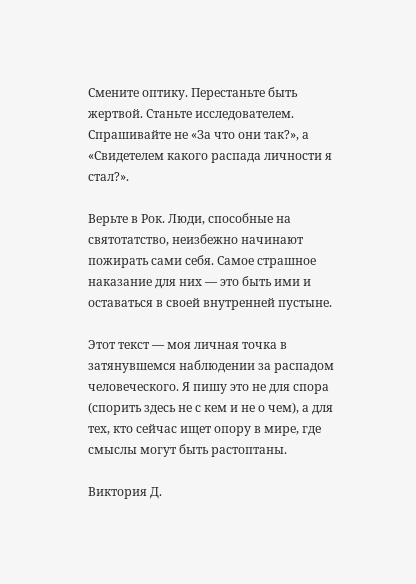Смените оптику. Перестаньте быть жертвой. Станьте исследователем. Спрашивайте не «За что они так?», а «Свидетелем какого распада личности я стал?».

Верьте в Рок. Люди, способные на святотатство, неизбежно начинают пожирать сами себя. Самое страшное наказание для них — это быть ими и оставаться в своей внутренней пустыне.

Этот текст — моя личная точка в затянувшемся наблюдении за распадом человеческого. Я пишу это не для спора (спорить здесь не с кем и не о чем), а для тех, кто сейчас ищет опору в мире, где смыслы могут быть растоптаны.

Виктория Д.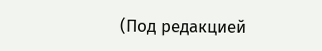(Под редакцией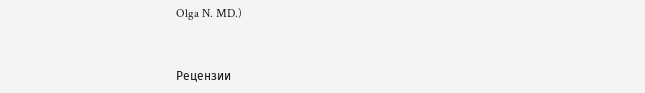Olga N. MD.)


Рецензии